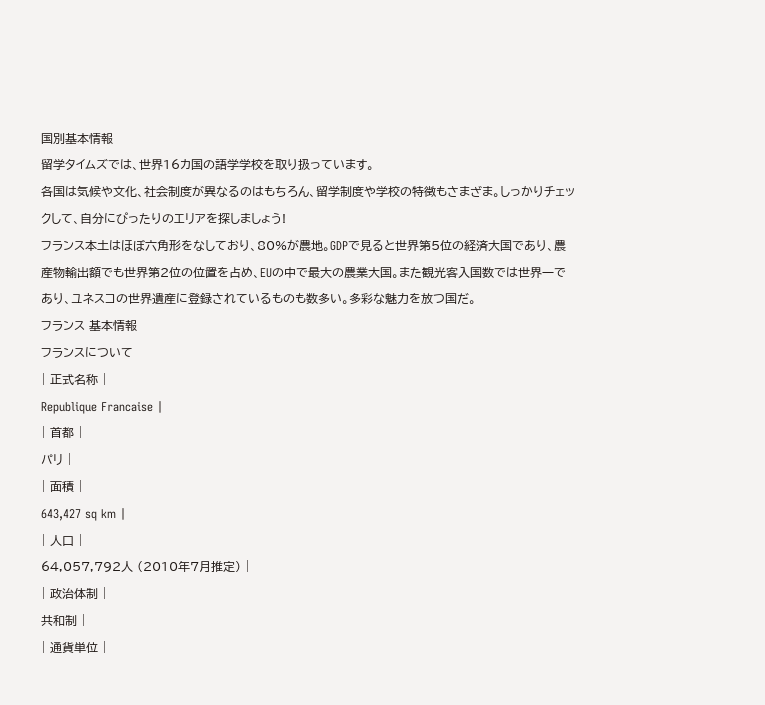国別基本情報
留学タイムズでは、世界16カ国の語学学校を取り扱っています。
各国は気候や文化、社会制度が異なるのはもちろん、留学制度や学校の特徴もさまざま。しっかりチェックして、自分にぴったりのエリアを探しましょう!
フランス本土はほぼ六角形をなしており、80%が農地。GDPで見ると世界第5位の経済大国であり、農産物輸出額でも世界第2位の位置を占め、EUの中で最大の農業大国。また観光客入国数では世界一であり、ユネスコの世界遺産に登録されているものも数多い。多彩な魅力を放つ国だ。
フランス 基本情報
フランスについて
| 正式名称 |
Republique Francaise |
| 首都 |
パリ |
| 面積 |
643,427 sq km |
| 人口 |
64,057,792人 (2010年7月推定) |
| 政治体制 |
共和制 |
| 通貨単位 |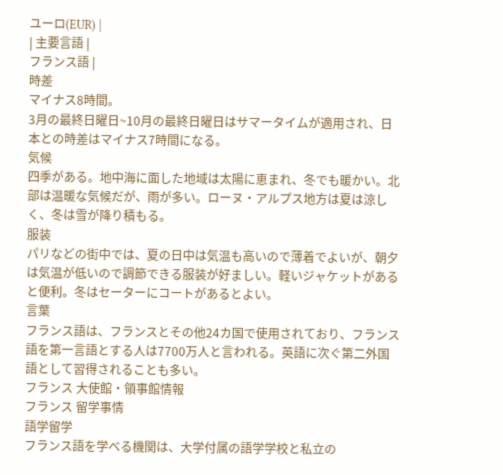ユーロ(EUR) |
| 主要言語 |
フランス語 |
時差
マイナス8時間。
3月の最終日曜日~10月の最終日曜日はサマータイムが適用され、日本との時差はマイナス7時間になる。
気候
四季がある。地中海に面した地域は太陽に恵まれ、冬でも暖かい。北部は温暖な気候だが、雨が多い。ローヌ・アルプス地方は夏は涼しく、冬は雪が降り積もる。
服装
パリなどの街中では、夏の日中は気温も高いので薄着でよいが、朝夕は気温が低いので調節できる服装が好ましい。軽いジャケットがあると便利。冬はセーターにコートがあるとよい。
言葉
フランス語は、フランスとその他24カ国で使用されており、フランス語を第一言語とする人は7700万人と言われる。英語に次ぐ第二外国語として習得されることも多い。
フランス 大使館・領事館情報
フランス 留学事情
語学留学
フランス語を学べる機関は、大学付属の語学学校と私立の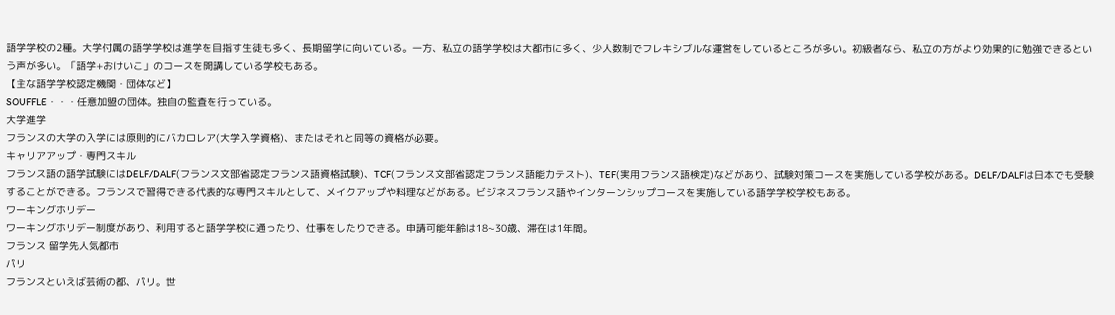語学学校の2種。大学付属の語学学校は進学を目指す生徒も多く、長期留学に向いている。一方、私立の語学学校は大都市に多く、少人数制でフレキシブルな運営をしているところが多い。初級者なら、私立の方がより効果的に勉強できるという声が多い。「語学+おけいこ」のコースを開講している学校もある。
【主な語学学校認定機関・団体など】
SOUFFLE・・・任意加盟の団体。独自の監査を行っている。
大学進学
フランスの大学の入学には原則的にバカロレア(大学入学資格)、またはそれと同等の資格が必要。
キャリアアップ・専門スキル
フランス語の語学試験にはDELF/DALF(フランス文部省認定フランス語資格試験)、TCF(フランス文部省認定フランス語能力テスト)、TEF(実用フランス語検定)などがあり、試験対策コースを実施している学校がある。DELF/DALFは日本でも受験することができる。フランスで習得できる代表的な専門スキルとして、メイクアップや料理などがある。ビジネスフランス語やインターンシップコースを実施している語学学校学校もある。
ワーキングホリデー
ワーキングホリデー制度があり、利用すると語学学校に通ったり、仕事をしたりできる。申請可能年齢は18~30歳、滞在は1年間。
フランス 留学先人気都市
パリ
フランスといえば芸術の都、パリ。世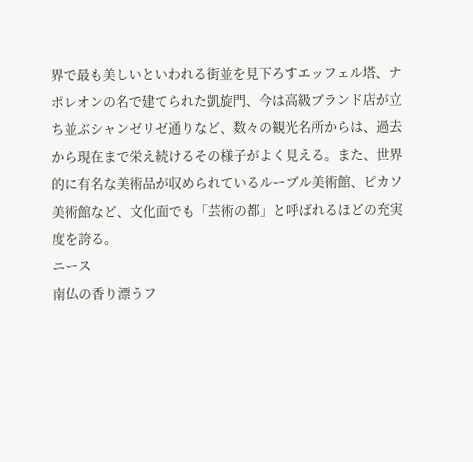界で最も美しいといわれる街並を見下ろすエッフェル塔、ナポレオンの名で建てられた凱旋門、今は高級ブランド店が立ち並ぶシャンゼリゼ通りなど、数々の観光名所からは、過去から現在まで栄え続けるその様子がよく見える。また、世界的に有名な美術品が収められているルーブル美術館、ピカソ美術館など、文化面でも「芸術の都」と呼ばれるほどの充実度を誇る。
ニース
南仏の香り漂うフ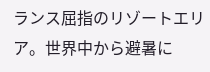ランス屈指のリゾートエリア。世界中から避暑に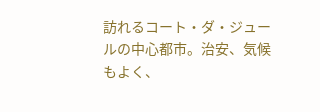訪れるコート・ダ・ジュールの中心都市。治安、気候もよく、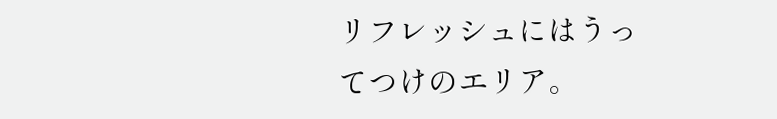リフレッシュにはうってつけのエリア。